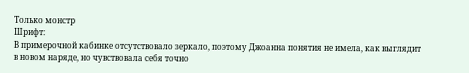Только монстр
Шрифт:
В примерочной кабинке отсутствовало зеркало, поэтому Джоанна понятия не имела, как выглядит в новом наряде, но чувствовала себя точно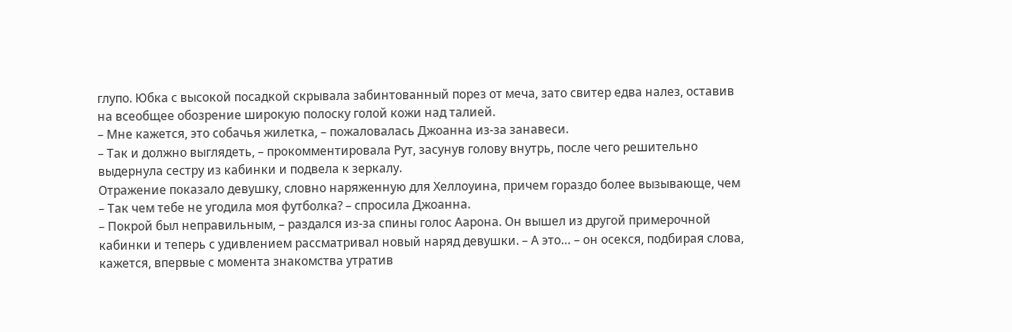глупо. Юбка с высокой посадкой скрывала забинтованный порез от меча, зато свитер едва налез, оставив на всеобщее обозрение широкую полоску голой кожи над талией.
– Мне кажется, это собачья жилетка, – пожаловалась Джоанна из-за занавеси.
– Так и должно выглядеть, – прокомментировала Рут, засунув голову внутрь, после чего решительно выдернула сестру из кабинки и подвела к зеркалу.
Отражение показало девушку, словно наряженную для Хеллоуина, причем гораздо более вызывающе, чем
– Так чем тебе не угодила моя футболка? – спросила Джоанна.
– Покрой был неправильным, – раздался из-за спины голос Аарона. Он вышел из другой примерочной кабинки и теперь с удивлением рассматривал новый наряд девушки. – А это… – он осекся, подбирая слова, кажется, впервые с момента знакомства утратив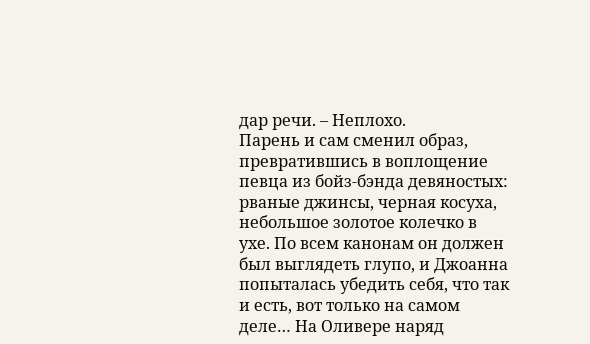дар речи. – Неплохо.
Парень и сам сменил образ, превратившись в воплощение певца из бойз-бэнда девяностых: рваные джинсы, черная косуха, небольшое золотое колечко в ухе. По всем канонам он должен был выглядеть глупо, и Джоанна попыталась убедить себя, что так и есть, вот только на самом деле… На Оливере наряд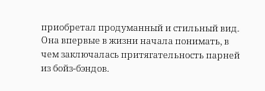приобретал продуманный и стильный вид. Она впервые в жизни начала понимать, в чем заключалась притягательность парней из бойз-бэндов.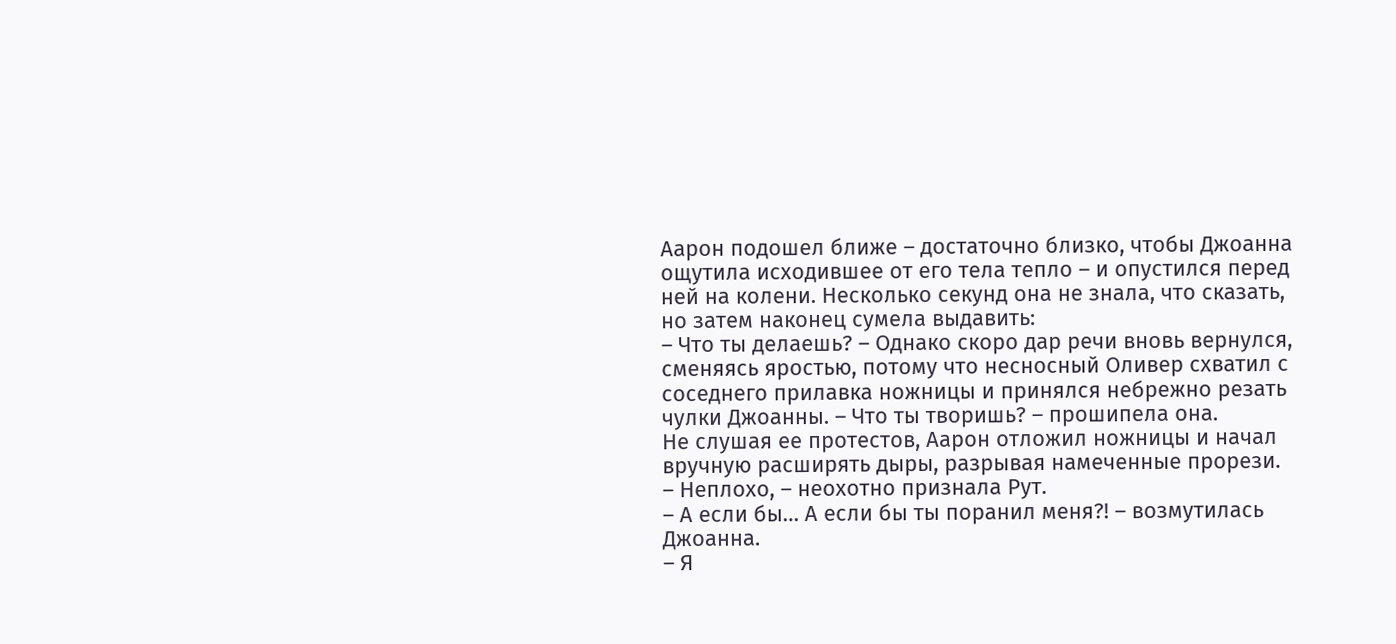Аарон подошел ближе – достаточно близко, чтобы Джоанна ощутила исходившее от его тела тепло – и опустился перед ней на колени. Несколько секунд она не знала, что сказать, но затем наконец сумела выдавить:
– Что ты делаешь? – Однако скоро дар речи вновь вернулся, сменяясь яростью, потому что несносный Оливер схватил с соседнего прилавка ножницы и принялся небрежно резать чулки Джоанны. – Что ты творишь? – прошипела она.
Не слушая ее протестов, Аарон отложил ножницы и начал вручную расширять дыры, разрывая намеченные прорези.
– Неплохо, – неохотно признала Рут.
– А если бы… А если бы ты поранил меня?! – возмутилась Джоанна.
– Я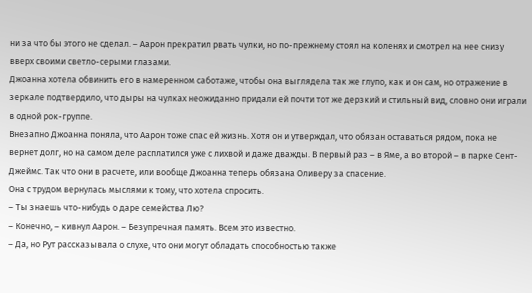ни за что бы этого не сделал. – Аарон прекратил рвать чулки, но по-прежнему стоял на коленях и смотрел на нее снизу вверх своими светло-серыми глазами.
Джоанна хотела обвинить его в намеренном саботаже, чтобы она выглядела так же глупо, как и он сам, но отражение в зеркале подтвердило, что дыры на чулках неожиданно придали ей почти тот же дерзкий и стильный вид, словно они играли в одной рок-группе.
Внезапно Джоанна поняла, что Аарон тоже спас ей жизнь. Хотя он и утверждал, что обязан оставаться рядом, пока не вернет долг, но на самом деле расплатился уже с лихвой и даже дважды. В первый раз – в Яме, а во второй – в парке Сент-Джеймс. Так что они в расчете, или вообще Джоанна теперь обязана Оливеру за спасение.
Она с трудом вернулась мыслями к тому, что хотела спросить.
– Ты знаешь что-нибудь о даре семейства Лю?
– Конечно, – кивнул Аарон. – Безупречная память. Всем это известно.
– Да, но Рут рассказывала о слухе, что они могут обладать способностью также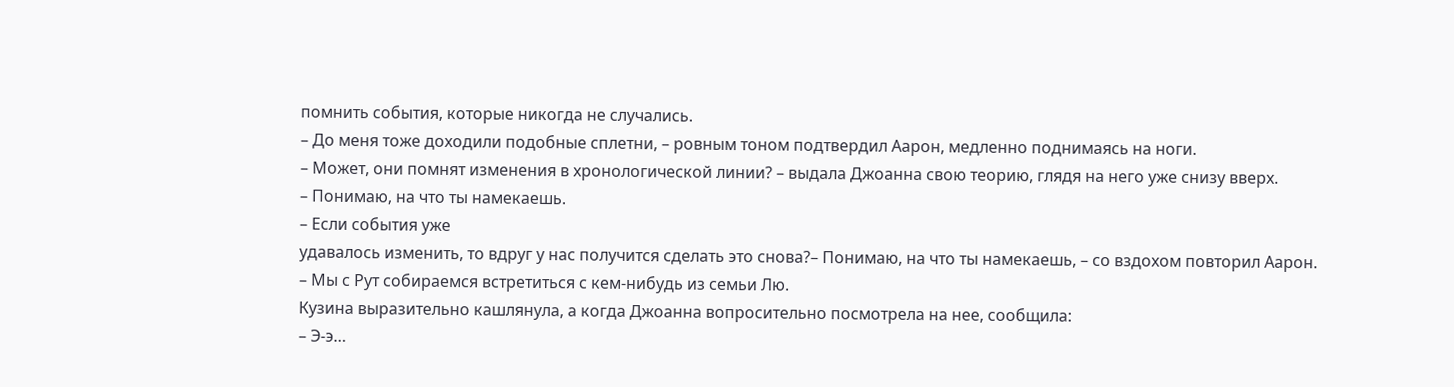помнить события, которые никогда не случались.
– До меня тоже доходили подобные сплетни, – ровным тоном подтвердил Аарон, медленно поднимаясь на ноги.
– Может, они помнят изменения в хронологической линии? – выдала Джоанна свою теорию, глядя на него уже снизу вверх.
– Понимаю, на что ты намекаешь.
– Если события уже
удавалось изменить, то вдруг у нас получится сделать это снова?– Понимаю, на что ты намекаешь, – со вздохом повторил Аарон.
– Мы с Рут собираемся встретиться с кем-нибудь из семьи Лю.
Кузина выразительно кашлянула, а когда Джоанна вопросительно посмотрела на нее, сообщила:
– Э-э…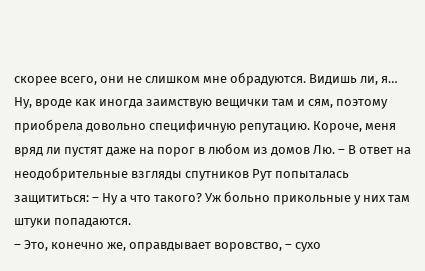скорее всего, они не слишком мне обрадуются. Видишь ли, я… Ну, вроде как иногда заимствую вещички там и сям, поэтому приобрела довольно специфичную репутацию. Короче, меня вряд ли пустят даже на порог в любом из домов Лю. – В ответ на неодобрительные взгляды спутников Рут попыталась защититься: – Ну а что такого? Уж больно прикольные у них там штуки попадаются.
– Это, конечно же, оправдывает воровство, – сухо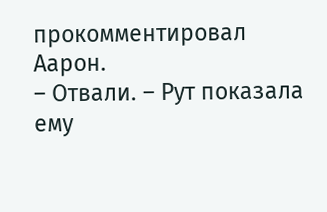прокомментировал Аарон.
– Отвали. – Рут показала ему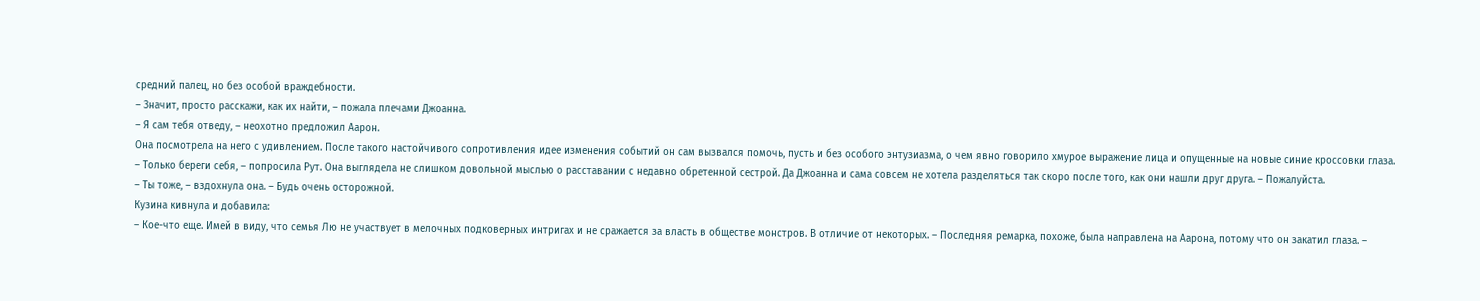средний палец, но без особой враждебности.
– Значит, просто расскажи, как их найти, – пожала плечами Джоанна.
– Я сам тебя отведу, – неохотно предложил Аарон.
Она посмотрела на него с удивлением. После такого настойчивого сопротивления идее изменения событий он сам вызвался помочь, пусть и без особого энтузиазма, о чем явно говорило хмурое выражение лица и опущенные на новые синие кроссовки глаза.
– Только береги себя, – попросила Рут. Она выглядела не слишком довольной мыслью о расставании с недавно обретенной сестрой. Да Джоанна и сама совсем не хотела разделяться так скоро после того, как они нашли друг друга. – Пожалуйста.
– Ты тоже, – вздохнула она. – Будь очень осторожной.
Кузина кивнула и добавила:
– Кое-что еще. Имей в виду, что семья Лю не участвует в мелочных подковерных интригах и не сражается за власть в обществе монстров. В отличие от некоторых. – Последняя ремарка, похоже, была направлена на Аарона, потому что он закатил глаза. –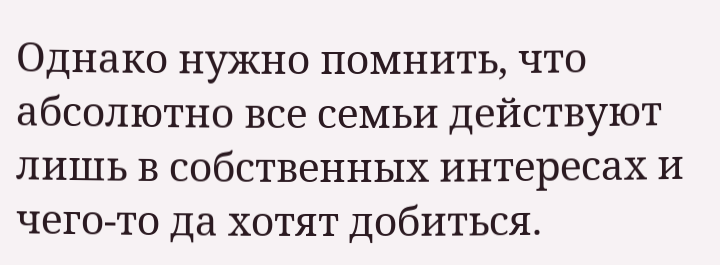Однако нужно помнить, что абсолютно все семьи действуют лишь в собственных интересах и чего-то да хотят добиться.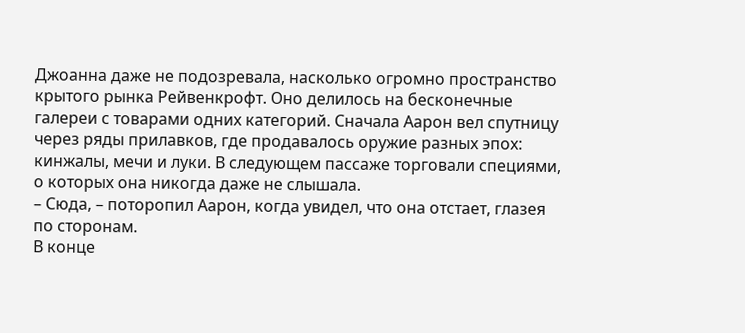Джоанна даже не подозревала, насколько огромно пространство крытого рынка Рейвенкрофт. Оно делилось на бесконечные галереи с товарами одних категорий. Сначала Аарон вел спутницу через ряды прилавков, где продавалось оружие разных эпох: кинжалы, мечи и луки. В следующем пассаже торговали специями, о которых она никогда даже не слышала.
– Сюда, – поторопил Аарон, когда увидел, что она отстает, глазея по сторонам.
В конце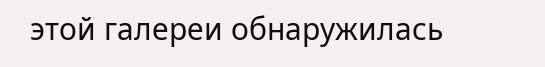этой галереи обнаружилась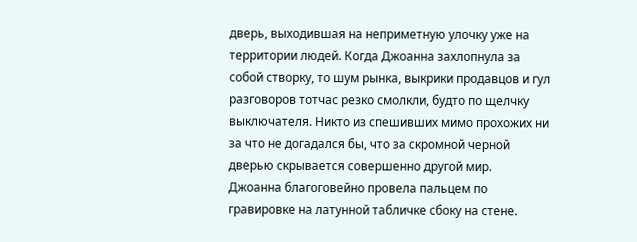дверь, выходившая на неприметную улочку уже на территории людей. Когда Джоанна захлопнула за собой створку, то шум рынка, выкрики продавцов и гул разговоров тотчас резко смолкли, будто по щелчку выключателя. Никто из спешивших мимо прохожих ни за что не догадался бы, что за скромной черной дверью скрывается совершенно другой мир.
Джоанна благоговейно провела пальцем по гравировке на латунной табличке сбоку на стене.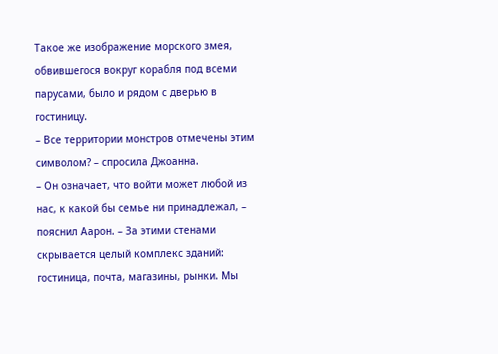Такое же изображение морского змея, обвившегося вокруг корабля под всеми парусами, было и рядом с дверью в гостиницу.
– Все территории монстров отмечены этим символом? – спросила Джоанна.
– Он означает, что войти может любой из нас, к какой бы семье ни принадлежал, – пояснил Аарон. – За этими стенами скрывается целый комплекс зданий: гостиница, почта, магазины, рынки. Мы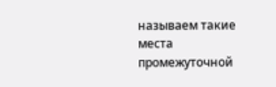называем такие места промежуточной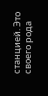станцией. Это своего рода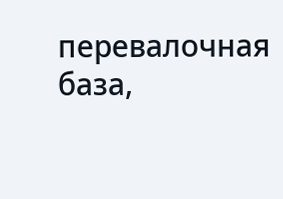перевалочная база,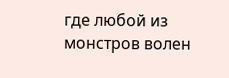где любой из монстров волен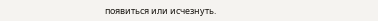появиться или исчезнуть.